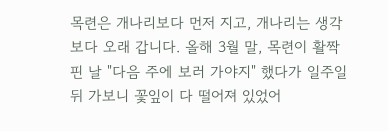목련은 개나리보다 먼저 지고, 개나리는 생각보다 오래 갑니다. 올해 3월 말, 목련이 활짝 핀 날 "다음 주에 보러 가야지" 했다가 일주일 뒤 가보니 꽃잎이 다 떨어져 있었어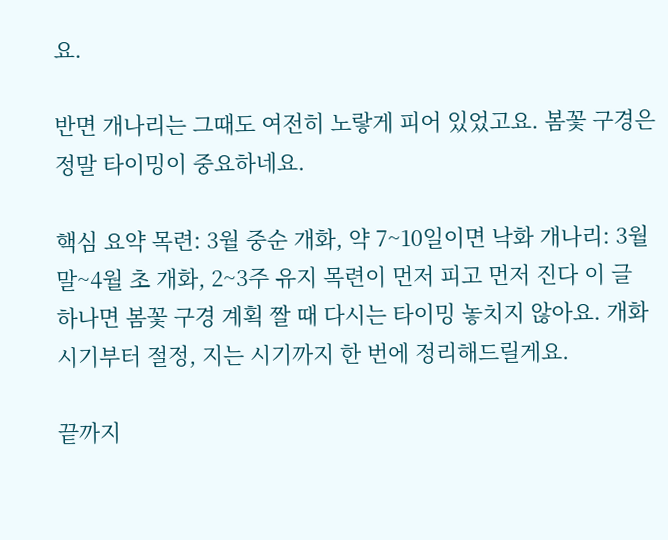요.

반면 개나리는 그때도 여전히 노랗게 피어 있었고요. 봄꽃 구경은 정말 타이밍이 중요하네요.

핵심 요약 목련: 3월 중순 개화, 약 7~10일이면 낙화 개나리: 3월 말~4월 초 개화, 2~3주 유지 목련이 먼저 피고 먼저 진다 이 글 하나면 봄꽃 구경 계획 짤 때 다시는 타이밍 놓치지 않아요. 개화 시기부터 절정, 지는 시기까지 한 번에 정리해드릴게요.

끝까지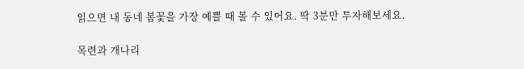읽으면 내 동네 봄꽃을 가장 예쁠 때 볼 수 있어요. 딱 3분만 투자해보세요.

목련과 개나리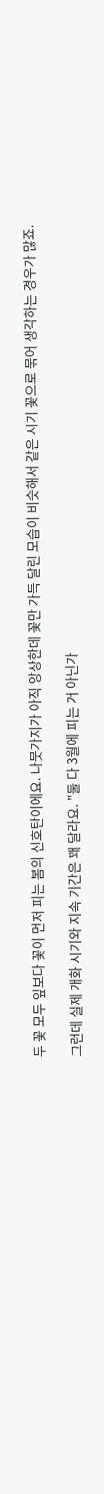두 꽃 모두 잎보다 꽃이 먼저 피는 봄의 신호탄이에요. 나뭇가지가 아직 앙상한데 꽃만 가득 달린 모습이 비슷해서 같은 시기 꽃으로 묶어 생각하는 경우가 많죠.

그런데 실제 개화 시기와 지속 기간은 꽤 달라요. "둘 다 3월에 피는 거 아닌가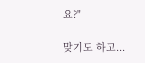요?"

맞기도 하고...